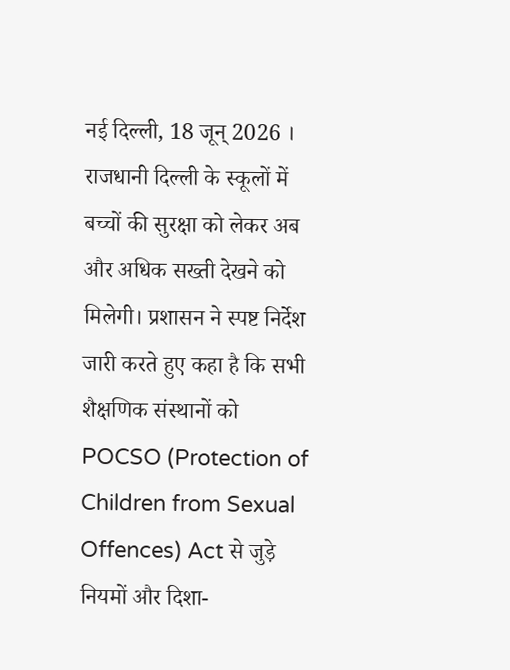नई दिल्ली, 18 जून् 2026 । राजधानी दिल्ली के स्कूलों में बच्चों की सुरक्षा को लेकर अब और अधिक सख्ती देखने को मिलेगी। प्रशासन ने स्पष्ट निर्देश जारी करते हुए कहा है कि सभी शैक्षणिक संस्थानों को POCSO (Protection of Children from Sexual Offences) Act से जुड़े नियमों और दिशा-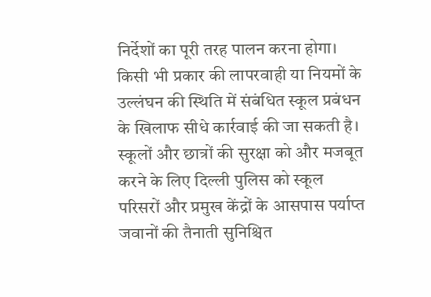निर्देशों का पूरी तरह पालन करना होगा। किसी भी प्रकार की लापरवाही या नियमों के उल्लंघन की स्थिति में संबंधित स्कूल प्रबंधन के खिलाफ सीधे कार्रवाई की जा सकती है।
स्कूलों और छात्रों की सुरक्षा को और मजबूत करने के लिए दिल्ली पुलिस को स्कूल परिसरों और प्रमुख केंद्रों के आसपास पर्याप्त जवानों की तैनाती सुनिश्चित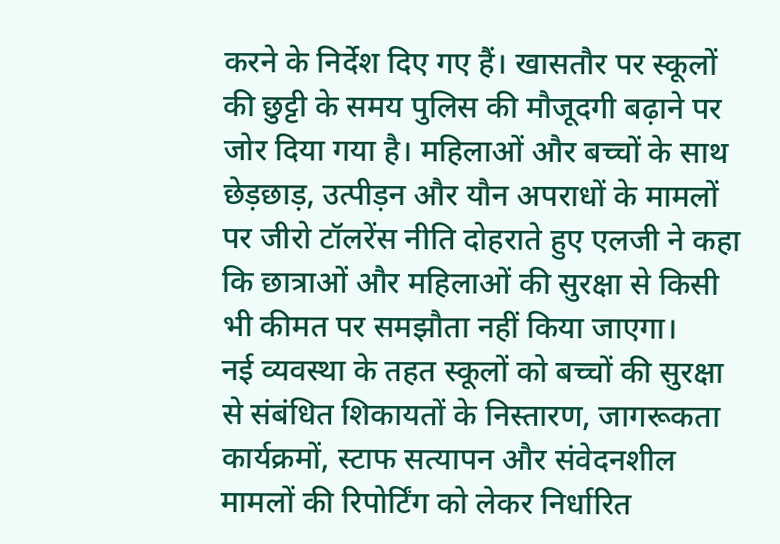करने के निर्देश दिए गए हैं। खासतौर पर स्कूलों की छुट्टी के समय पुलिस की मौजूदगी बढ़ाने पर जोर दिया गया है। महिलाओं और बच्चों के साथ छेड़छाड़, उत्पीड़न और यौन अपराधों के मामलों पर जीरो टॉलरेंस नीति दोहराते हुए एलजी ने कहा कि छात्राओं और महिलाओं की सुरक्षा से किसी भी कीमत पर समझौता नहीं किया जाएगा।
नई व्यवस्था के तहत स्कूलों को बच्चों की सुरक्षा से संबंधित शिकायतों के निस्तारण, जागरूकता कार्यक्रमों, स्टाफ सत्यापन और संवेदनशील मामलों की रिपोर्टिंग को लेकर निर्धारित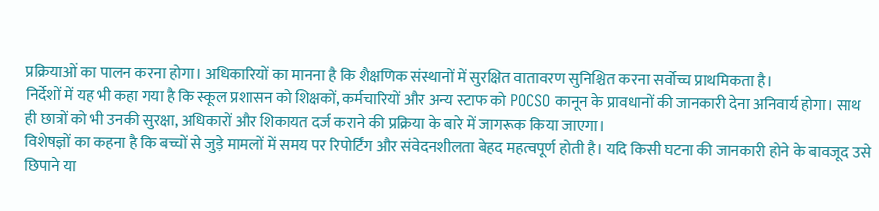प्रक्रियाओं का पालन करना होगा। अधिकारियों का मानना है कि शैक्षणिक संस्थानों में सुरक्षित वातावरण सुनिश्चित करना सर्वोच्च प्राथमिकता है।
निर्देशों में यह भी कहा गया है कि स्कूल प्रशासन को शिक्षकों, कर्मचारियों और अन्य स्टाफ को POCSO कानून के प्रावधानों की जानकारी देना अनिवार्य होगा। साथ ही छात्रों को भी उनकी सुरक्षा, अधिकारों और शिकायत दर्ज कराने की प्रक्रिया के बारे में जागरूक किया जाएगा।
विशेषज्ञों का कहना है कि बच्चों से जुड़े मामलों में समय पर रिपोर्टिंग और संवेदनशीलता बेहद महत्वपूर्ण होती है। यदि किसी घटना की जानकारी होने के बावजूद उसे छिपाने या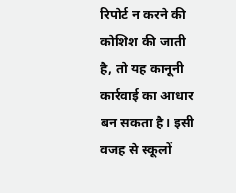रिपोर्ट न करने की कोशिश की जाती है, तो यह कानूनी कार्रवाई का आधार बन सकता है। इसी वजह से स्कूलों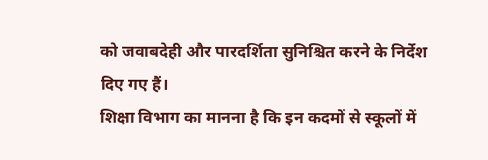को जवाबदेही और पारदर्शिता सुनिश्चित करने के निर्देश दिए गए हैं।
शिक्षा विभाग का मानना है कि इन कदमों से स्कूलों में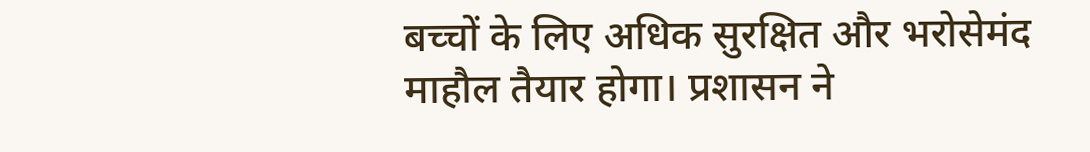बच्चों के लिए अधिक सुरक्षित और भरोसेमंद माहौल तैयार होगा। प्रशासन ने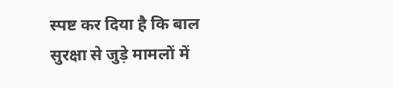स्पष्ट कर दिया है कि बाल सुरक्षा से जुड़े मामलों में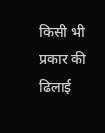किसी भी प्रकार की ढिलाई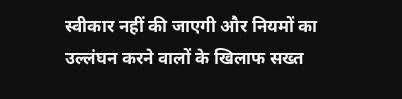स्वीकार नहीं की जाएगी और नियमों का उल्लंघन करने वालों के खिलाफ सख्त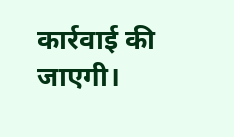कार्रवाई की जाएगी।